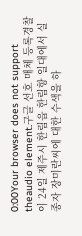0:00Your browser does not support theaudio element.구글 선호 매체 등록경찰이 24일 제주시 한림읍 한림항 일대에서 실종자 장미란씨에 대한 수색을 하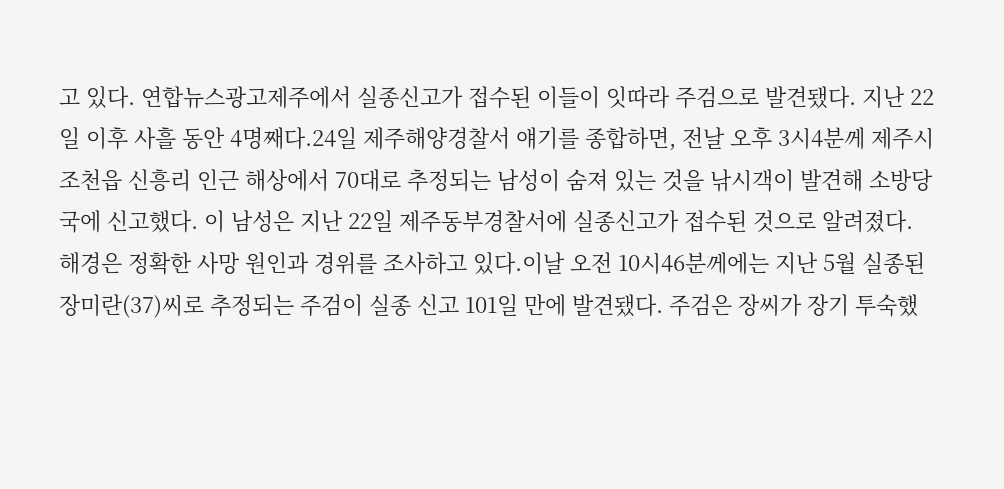고 있다. 연합뉴스광고제주에서 실종신고가 접수된 이들이 잇따라 주검으로 발견됐다. 지난 22일 이후 사흘 동안 4명째다.24일 제주해양경찰서 얘기를 종합하면, 전날 오후 3시4분께 제주시 조천읍 신흥리 인근 해상에서 70대로 추정되는 남성이 숨져 있는 것을 낚시객이 발견해 소방당국에 신고했다. 이 남성은 지난 22일 제주동부경찰서에 실종신고가 접수된 것으로 알려졌다. 해경은 정확한 사망 원인과 경위를 조사하고 있다.이날 오전 10시46분께에는 지난 5월 실종된 장미란(37)씨로 추정되는 주검이 실종 신고 101일 만에 발견됐다. 주검은 장씨가 장기 투숙했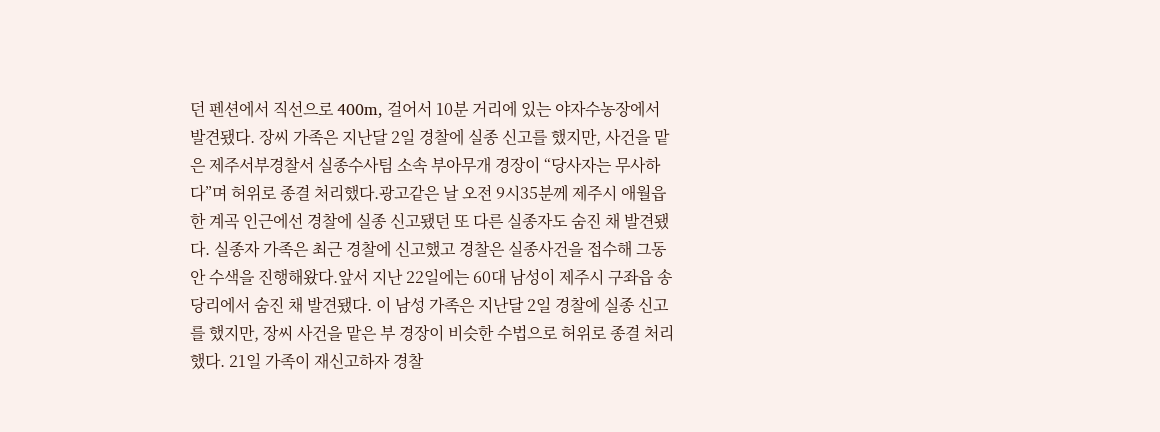던 펜션에서 직선으로 400m, 걸어서 10분 거리에 있는 야자수농장에서 발견됐다. 장씨 가족은 지난달 2일 경찰에 실종 신고를 했지만, 사건을 맡은 제주서부경찰서 실종수사팀 소속 부아무개 경장이 “당사자는 무사하다”며 허위로 종결 처리했다.광고같은 날 오전 9시35분께 제주시 애월읍 한 계곡 인근에선 경찰에 실종 신고됐던 또 다른 실종자도 숨진 채 발견됐다. 실종자 가족은 최근 경찰에 신고했고 경찰은 실종사건을 접수해 그동안 수색을 진행해왔다.앞서 지난 22일에는 60대 남성이 제주시 구좌읍 송당리에서 숨진 채 발견됐다. 이 남성 가족은 지난달 2일 경찰에 실종 신고를 했지만, 장씨 사건을 맡은 부 경장이 비슷한 수법으로 허위로 종결 처리했다. 21일 가족이 재신고하자 경찰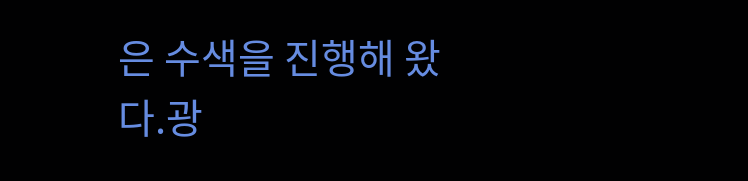은 수색을 진행해 왔다.광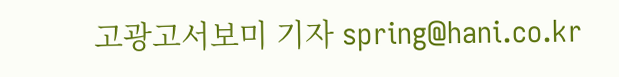고광고서보미 기자 spring@hani.co.kr